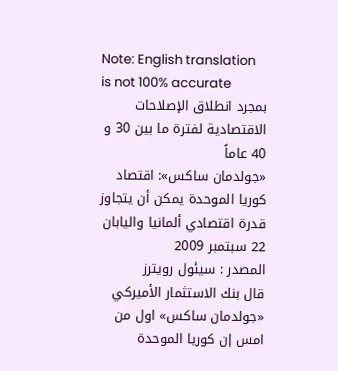Note: English translation is not 100% accurate
بمجرد انطلاق الإصلاحات الاقتصادية لفترة ما بين 30 و 40 عاماً
«جولدمان ساكس»: اقتصاد كوريا الموحدة يمكن أن يتجاوز قدرة اقتصادي ألمانيا واليابان
22 سبتمبر 2009
المصدر : سيئول رويترز
قال بنك الاستثمار الأميركي «جولدمان ساكس» اول من امس إن كوريا الموحدة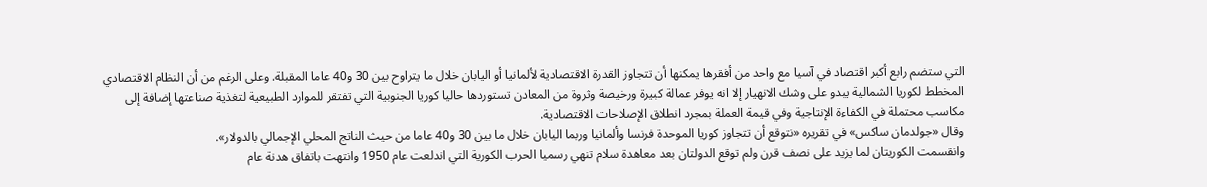التي ستضم رابع أكبر اقتصاد في آسيا مع واحد من أفقرها يمكنها أن تتجاوز القدرة الاقتصادية لألمانيا أو اليابان خلال ما يتراوح بين 30 و40 عاما المقبلة. وعلى الرغم من أن النظام الاقتصادي المخطط لكوريا الشمالية يبدو على وشك الانهيار إلا انه يوفر عمالة كبيرة ورخيصة وثروة من المعادن تستوردها حاليا كوريا الجنوبية التي تفتقر للموارد الطبيعية لتغذية صناعتها إضافة إلى مكاسب محتملة في الكفاءة الإنتاجية وفي قيمة العملة بمجرد انطلاق الإصلاحات الاقتصادية.
وقال «جولدمان ساكس» في تقريره «نتوقع أن تتجاوز كوريا الموحدة فرنسا وألمانيا وربما اليابان خلال ما بين 30 و40 عاما من حيث الناتج المحلي الإجمالي بالدولار».
وانقسمت الكوريتان لما يزيد على نصف قرن ولم توقع الدولتان بعد معاهدة سلام تنهي رسميا الحرب الكورية التي اندلعت عام 1950 وانتهت باتفاق هدنة عام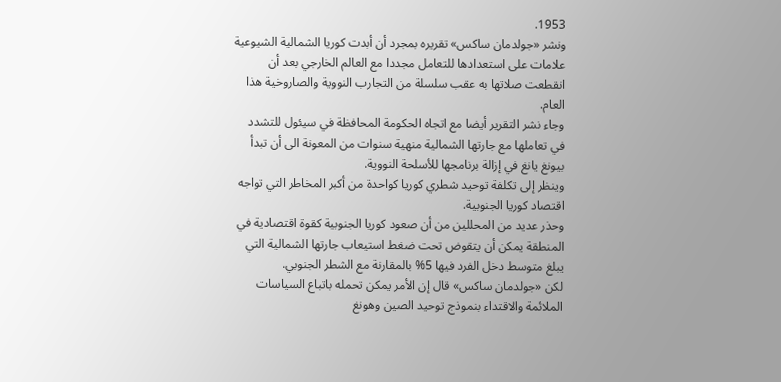1953.
ونشر «جولدمان ساكس» تقريره بمجرد أن أبدت كوريا الشمالية الشيوعية علامات على استعدادها للتعامل مجددا مع العالم الخارجي بعد أن انقطعت صلاتها به عقب سلسلة من التجارب النووية والصاروخية هذا العام.
وجاء نشر التقرير أيضا مع اتجاه الحكومة المحافظة في سيئول للتشدد في تعاملها مع جارتها الشمالية منهية سنوات من المعونة الى أن تبدأ بيونغ يانغ في إزالة برنامجها للأسلحة النووية.
وينظر إلى تكلفة توحيد شطري كوريا كواحدة من أكبر المخاطر التي تواجه اقتصاد كوريا الجنوبية.
وحذر عديد من المحللين من أن صعود كوريا الجنوبية كقوة اقتصادية في المنطقة يمكن أن يتقوض تحت ضغط استيعاب جارتها الشمالية التي يبلغ متوسط دخل الفرد فيها 5% بالمقارنة مع الشطر الجنوبي.
لكن «جولدمان ساكس» قال إن الأمر يمكن تحمله باتباع السياسات الملائمة والاقتداء بنموذج توحيد الصين وهونغ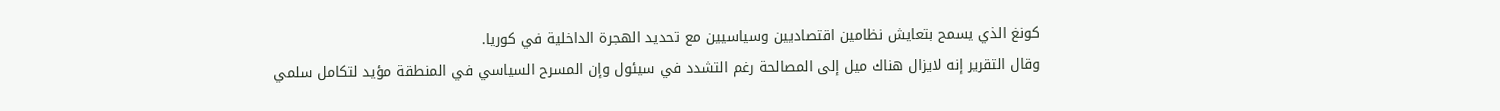كونغ الذي يسمح بتعايش نظامين اقتصاديين وسياسيين مع تحديد الهجرة الداخلية في كوريا.
وقال التقرير إنه لايزال هناك ميل إلى المصالحة رغم التشدد في سيئول وإن المسرح السياسي في المنطقة مؤيد لتكامل سلمي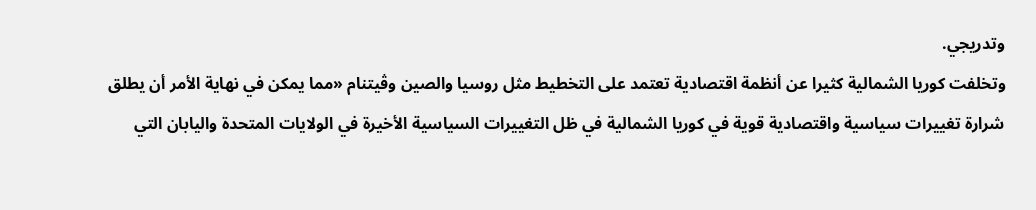وتدريجي.
وتخلفت كوريا الشمالية كثيرا عن أنظمة اقتصادية تعتمد على التخطيط مثل روسيا والصين وڤيتنام «مما يمكن في نهاية الأمر أن يطلق شرارة تغييرات سياسية واقتصادية قوية في كوريا الشمالية في ظل التغييرات السياسية الأخيرة في الولايات المتحدة واليابان التي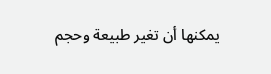يمكنها أن تغير طبيعة وحجم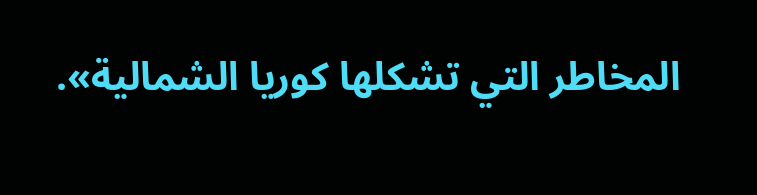المخاطر التي تشكلها كوريا الشمالية».